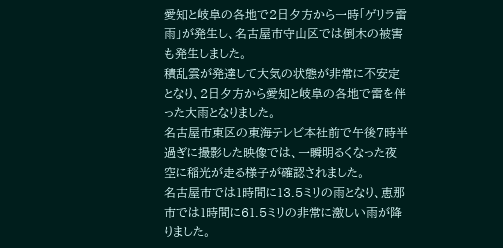愛知と岐阜の各地で2日夕方から一時「ゲリラ雷雨」が発生し、名古屋市守山区では倒木の被害も発生しました。
積乱雲が発達して大気の状態が非常に不安定となり、2日夕方から愛知と岐阜の各地で雷を伴った大雨となりました。
名古屋市東区の東海テレビ本社前で午後7時半過ぎに撮影した映像では、一瞬明るくなった夜空に稲光が走る様子が確認されました。
名古屋市では1時間に13.5ミリの雨となり、恵那市では1時間に61.5ミリの非常に激しい雨が降りました。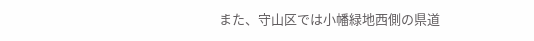また、守山区では小幡緑地西側の県道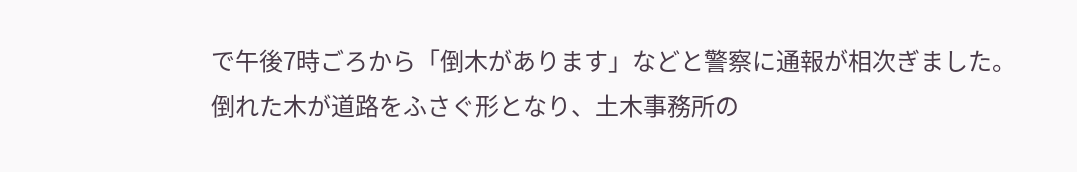で午後7時ごろから「倒木があります」などと警察に通報が相次ぎました。
倒れた木が道路をふさぐ形となり、土木事務所の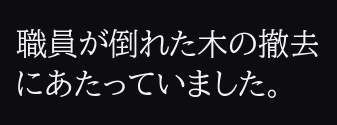職員が倒れた木の撤去にあたっていました。